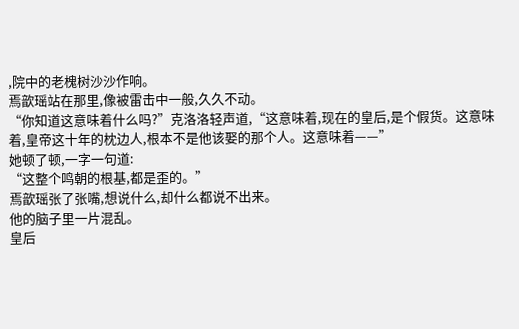,院中的老槐树沙沙作响。
焉歆瑶站在那里,像被雷击中一般,久久不动。
“你知道这意味着什么吗?”克洛洛轻声道,“这意味着,现在的皇后,是个假货。这意味着,皇帝这十年的枕边人,根本不是他该娶的那个人。这意味着——”
她顿了顿,一字一句道:
“这整个鸣朝的根基,都是歪的。”
焉歆瑶张了张嘴,想说什么,却什么都说不出来。
他的脑子里一片混乱。
皇后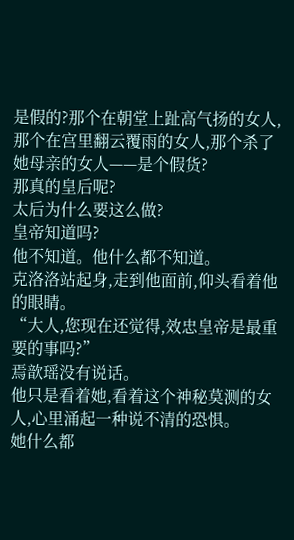是假的?那个在朝堂上趾高气扬的女人,那个在宫里翻云覆雨的女人,那个杀了她母亲的女人——是个假货?
那真的皇后呢?
太后为什么要这么做?
皇帝知道吗?
他不知道。他什么都不知道。
克洛洛站起身,走到他面前,仰头看着他的眼睛。
“大人,您现在还觉得,效忠皇帝是最重要的事吗?”
焉歆瑶没有说话。
他只是看着她,看着这个神秘莫测的女人,心里涌起一种说不清的恐惧。
她什么都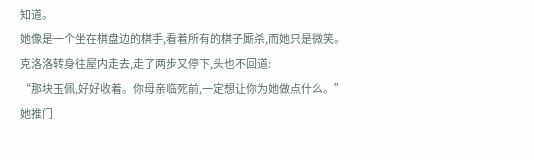知道。
她像是一个坐在棋盘边的棋手,看着所有的棋子厮杀,而她只是微笑。
克洛洛转身往屋内走去,走了两步又停下,头也不回道:
“那块玉佩,好好收着。你母亲临死前,一定想让你为她做点什么。”
她推门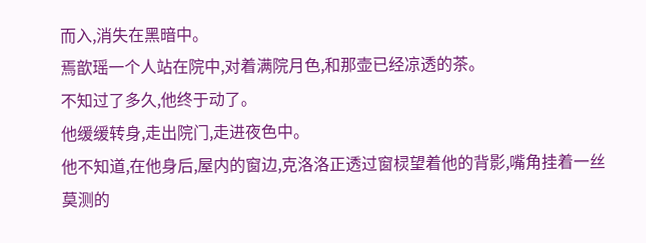而入,消失在黑暗中。
焉歆瑶一个人站在院中,对着满院月色,和那壶已经凉透的茶。
不知过了多久,他终于动了。
他缓缓转身,走出院门,走进夜色中。
他不知道,在他身后,屋内的窗边,克洛洛正透过窗棂望着他的背影,嘴角挂着一丝莫测的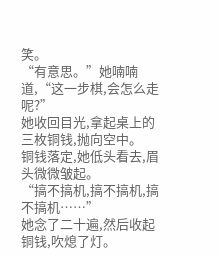笑。
“有意思。”她喃喃道,“这一步棋,会怎么走呢?”
她收回目光,拿起桌上的三枚铜钱,抛向空中。
铜钱落定,她低头看去,眉头微微皱起。
“搞不搞机,搞不搞机,搞不搞机……”
她念了二十遍,然后收起铜钱,吹熄了灯。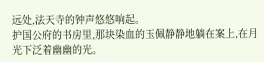远处,法天寺的钟声悠悠响起。
护国公府的书房里,那块染血的玉佩静静地躺在案上,在月光下泛着幽幽的光。